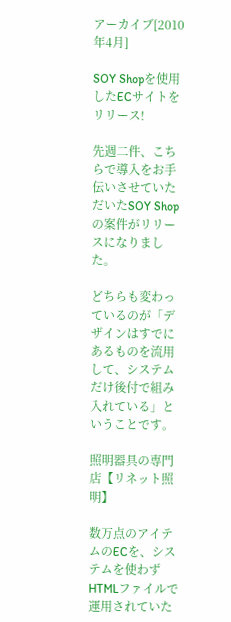アーカイブ[2010年4月]

SOY Shopを使用したECサイトをリリース!

先週二件、こちらで導入をお手伝いさせていただいたSOY Shopの案件がリリースになりました。

どちらも変わっているのが「デザインはすでにあるものを流用して、システムだけ後付で組み入れている」ということです。

照明器具の専門店【リネット照明】

数万点のアイテムのECを、システムを使わずHTMLファイルで運用されていた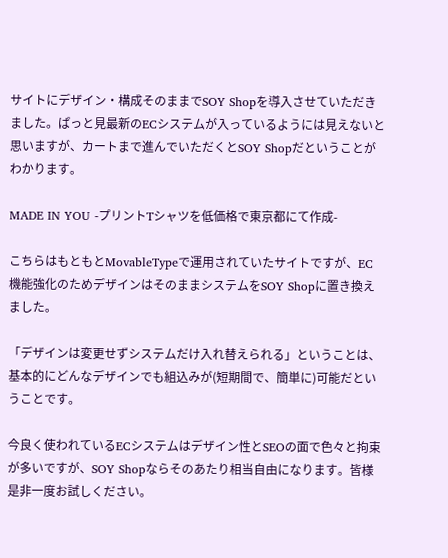サイトにデザイン・構成そのままでSOY Shopを導入させていただきました。ぱっと見最新のECシステムが入っているようには見えないと思いますが、カートまで進んでいただくとSOY Shopだということがわかります。

MADE IN YOU -プリントTシャツを低価格で東京都にて作成-

こちらはもともとMovableTypeで運用されていたサイトですが、EC機能強化のためデザインはそのままシステムをSOY Shopに置き換えました。

「デザインは変更せずシステムだけ入れ替えられる」ということは、基本的にどんなデザインでも組込みが(短期間で、簡単に)可能だということです。

今良く使われているECシステムはデザイン性とSEOの面で色々と拘束が多いですが、SOY Shopならそのあたり相当自由になります。皆様是非一度お試しください。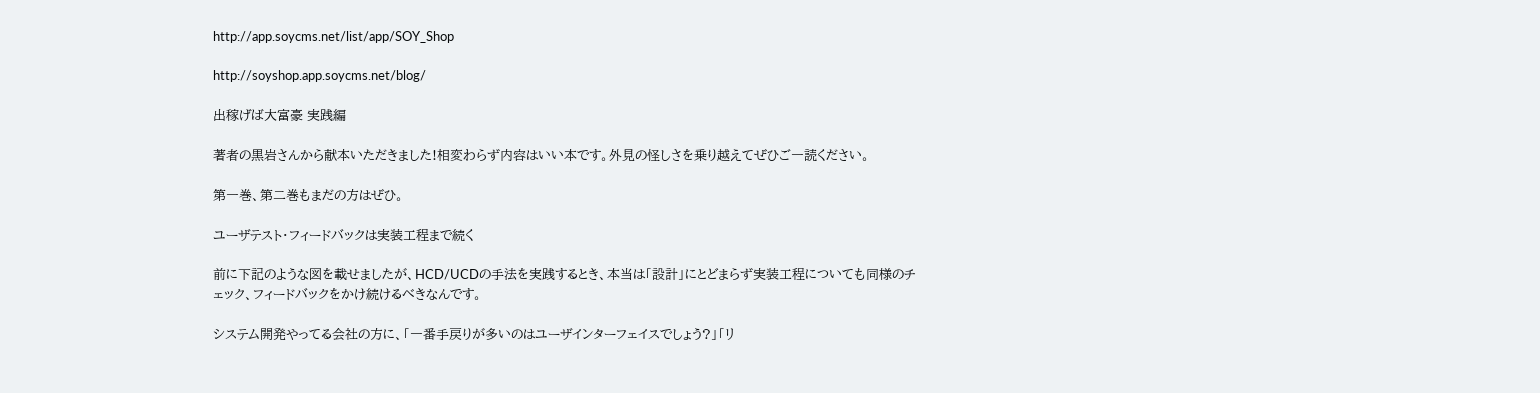http://app.soycms.net/list/app/SOY_Shop

http://soyshop.app.soycms.net/blog/

出稼げば大富豪 実践編

著者の黒岩さんから献本いただきました!相変わらず内容はいい本です。外見の怪しさを乗り越えてぜひご一読ください。

第一巻、第二巻もまだの方はぜひ。

ユーザテスト・フィードバックは実装工程まで続く

前に下記のような図を載せましたが、HCD/UCDの手法を実践するとき、本当は「設計」にとどまらず実装工程についても同様のチェック、フィードバックをかけ続けるべきなんです。

システム開発やってる会社の方に、「一番手戻りが多いのはユーザインターフェイスでしょう?」「リ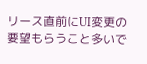リース直前にUI変更の要望もらうこと多いで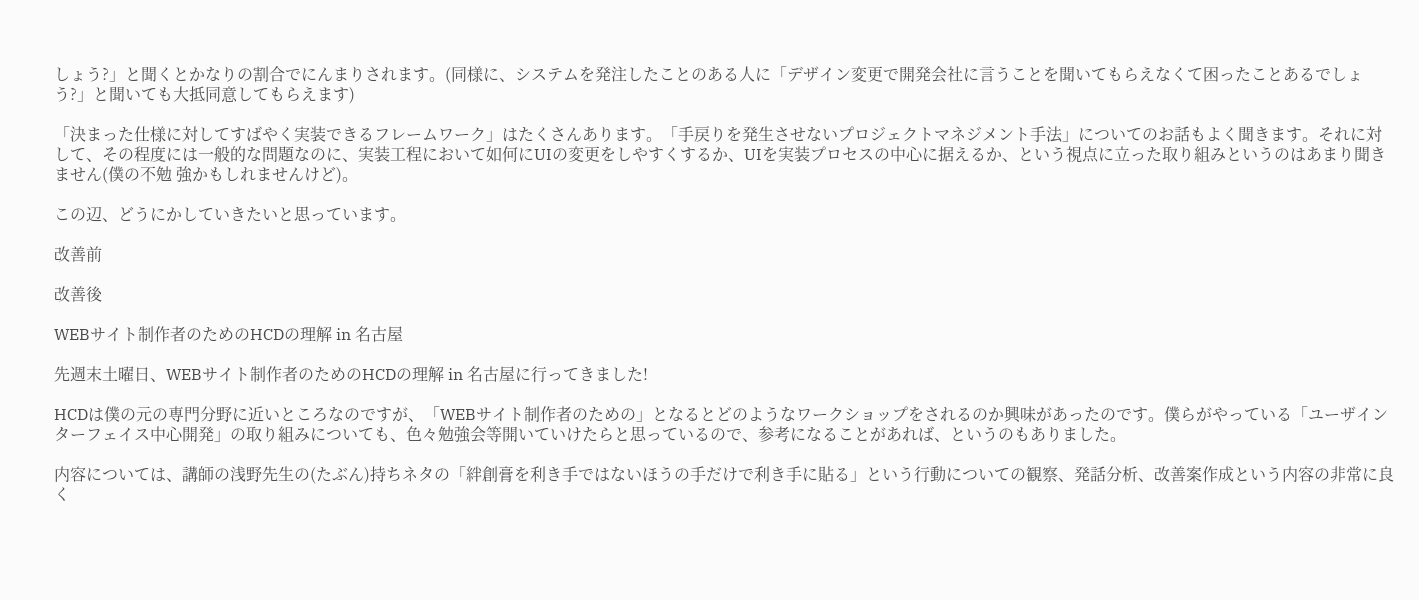しょう?」と聞くとかなりの割合でにんまりされます。(同様に、システムを発注したことのある人に「デザイン変更で開発会社に言うことを聞いてもらえなくて困ったことあるでしょう?」と聞いても大抵同意してもらえます)

「決まった仕様に対してすばやく実装できるフレームワーク」はたくさんあります。「手戻りを発生させないプロジェクトマネジメント手法」についてのお話もよく聞きます。それに対して、その程度には一般的な問題なのに、実装工程において如何にUIの変更をしやすくするか、UIを実装プロセスの中心に据えるか、という視点に立った取り組みというのはあまり聞きません(僕の不勉 強かもしれませんけど)。

この辺、どうにかしていきたいと思っています。

改善前

改善後

WEBサイト制作者のためのHCDの理解 in 名古屋

先週末土曜日、WEBサイト制作者のためのHCDの理解 in 名古屋に行ってきました!

HCDは僕の元の専門分野に近いところなのですが、「WEBサイト制作者のための」となるとどのようなワークショップをされるのか興味があったのです。僕らがやっている「ユーザインターフェイス中心開発」の取り組みについても、色々勉強会等開いていけたらと思っているので、参考になることがあれば、というのもありました。

内容については、講師の浅野先生の(たぶん)持ちネタの「絆創膏を利き手ではないほうの手だけで利き手に貼る」という行動についての観察、発話分析、改善案作成という内容の非常に良く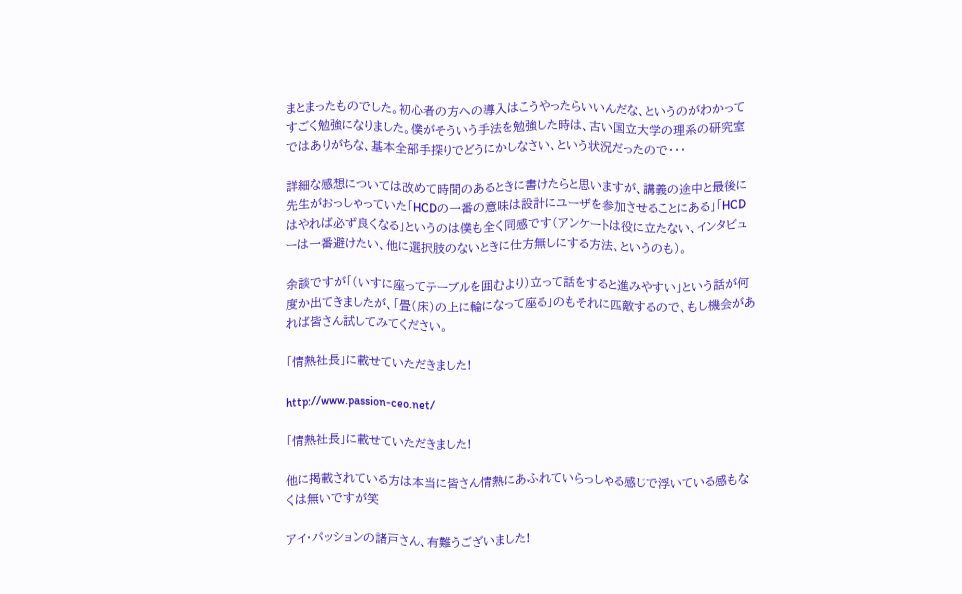まとまったものでした。初心者の方への導入はこうやったらいいんだな、というのがわかってすごく勉強になりました。僕がそういう手法を勉強した時は、古い国立大学の理系の研究室ではありがちな、基本全部手探りでどうにかしなさい、という状況だったので・・・

詳細な感想については改めて時間のあるときに書けたらと思いますが、講義の途中と最後に先生がおっしゃっていた「HCDの一番の意味は設計にユーザを参加させることにある」「HCDはやれば必ず良くなる」というのは僕も全く同感です(アンケートは役に立たない、インタビューは一番避けたい、他に選択肢のないときに仕方無しにする方法、というのも)。

余談ですが「(いすに座ってテーブルを囲むより)立って話をすると進みやすい」という話が何度か出てきましたが、「畳(床)の上に輪になって座る」のもそれに匹敵するので、もし機会があれば皆さん試してみてください。

「情熱社長」に載せていただきました!

http://www.passion-ceo.net/

「情熱社長」に載せていただきました!

他に掲載されている方は本当に皆さん情熱にあふれていらっしゃる感じで浮いている感もなくは無いですが笑

アイ・パッションの諸戸さん、有難うございました!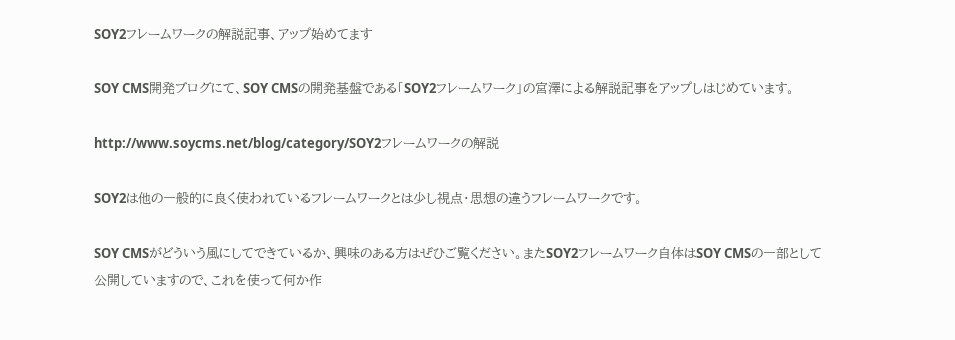SOY2フレームワークの解説記事、アップ始めてます

SOY CMS開発ブログにて、SOY CMSの開発基盤である「SOY2フレームワーク」の宮澤による解説記事をアップしはじめています。

http://www.soycms.net/blog/category/SOY2フレームワークの解説

SOY2は他の一般的に良く使われているフレームワークとは少し視点・思想の違うフレームワークです。

SOY CMSがどういう風にしてできているか、興味のある方はぜひご覧ください。またSOY2フレームワーク自体はSOY CMSの一部として公開していますので、これを使って何か作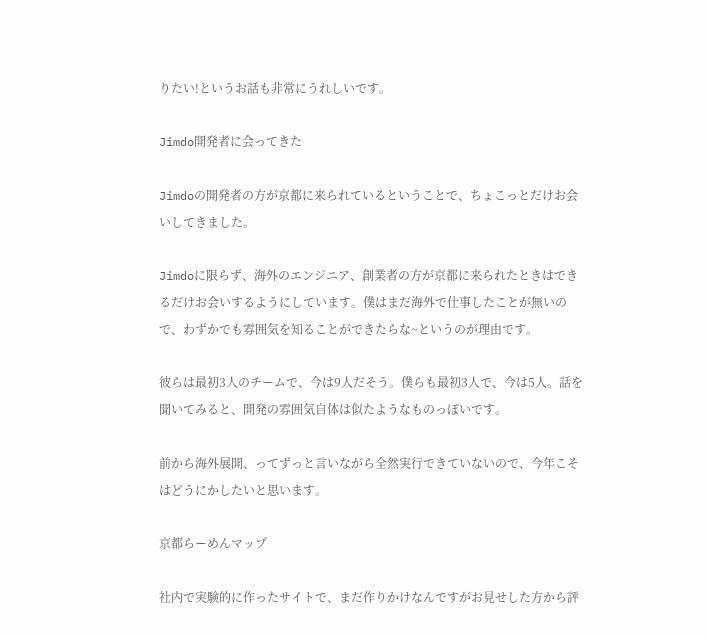りたい!というお話も非常にうれしいです。

Jimdo開発者に会ってきた

Jimdoの開発者の方が京都に来られているということで、ちょこっとだけお会いしてきました。

Jimdoに限らず、海外のエンジニア、創業者の方が京都に来られたときはできるだけお会いするようにしています。僕はまだ海外で仕事したことが無いので、わずかでも雰囲気を知ることができたらな~というのが理由です。

彼らは最初3人のチームで、今は9人だそう。僕らも最初3人で、今は5人。話を聞いてみると、開発の雰囲気自体は似たようなものっぽいです。

前から海外展開、ってずっと言いながら全然実行できていないので、今年こそはどうにかしたいと思います。

京都らーめんマップ

社内で実験的に作ったサイトで、まだ作りかけなんですがお見せした方から評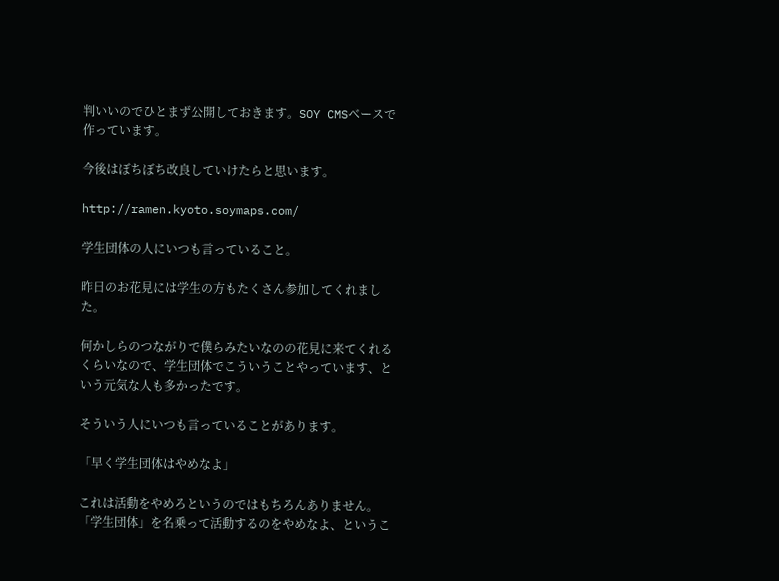判いいのでひとまず公開しておきます。SOY CMSベースで作っています。

今後はぼちぼち改良していけたらと思います。

http://ramen.kyoto.soymaps.com/

学生団体の人にいつも言っていること。

昨日のお花見には学生の方もたくさん参加してくれました。

何かしらのつながりで僕らみたいなのの花見に来てくれるくらいなので、学生団体でこういうことやっています、という元気な人も多かったです。

そういう人にいつも言っていることがあります。

「早く学生団体はやめなよ」

これは活動をやめろというのではもちろんありません。「学生団体」を名乗って活動するのをやめなよ、というこ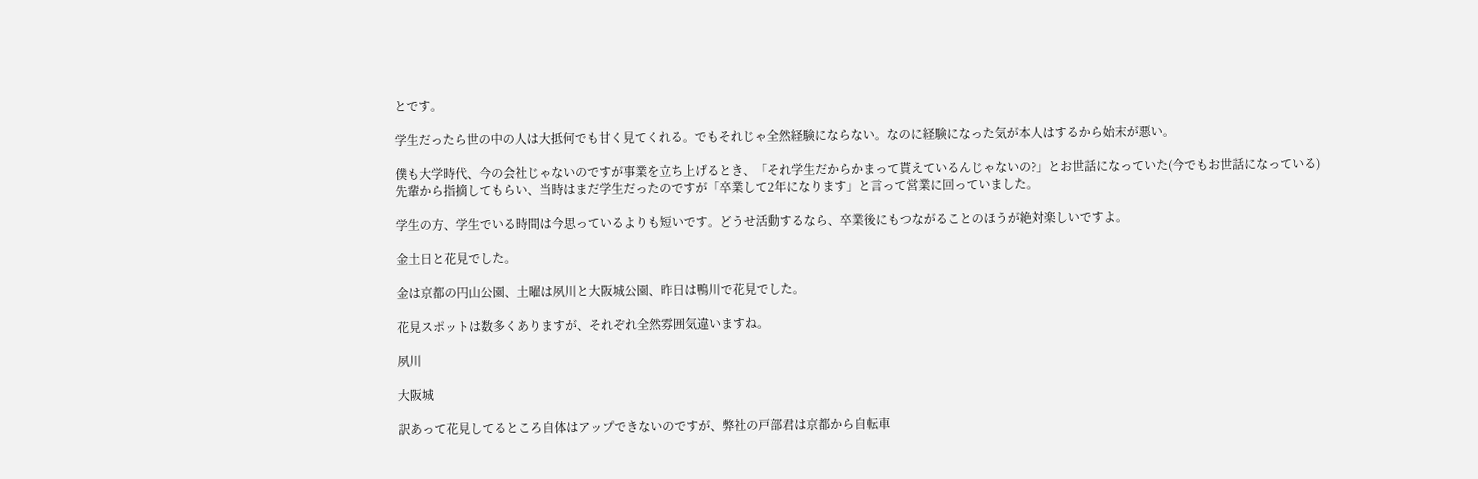とです。

学生だったら世の中の人は大抵何でも甘く見てくれる。でもそれじゃ全然経験にならない。なのに経験になった気が本人はするから始末が悪い。

僕も大学時代、今の会社じゃないのですが事業を立ち上げるとき、「それ学生だからかまって貰えているんじゃないの?」とお世話になっていた(今でもお世話になっている)先輩から指摘してもらい、当時はまだ学生だったのですが「卒業して2年になります」と言って営業に回っていました。

学生の方、学生でいる時間は今思っているよりも短いです。どうせ活動するなら、卒業後にもつながることのほうが絶対楽しいですよ。

金土日と花見でした。

金は京都の円山公園、土曜は夙川と大阪城公園、昨日は鴨川で花見でした。

花見スポットは数多くありますが、それぞれ全然雰囲気違いますね。

夙川

大阪城

訳あって花見してるところ自体はアップできないのですが、弊社の戸部君は京都から自転車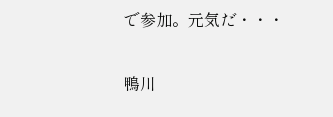で参加。元気だ・・・

鴨川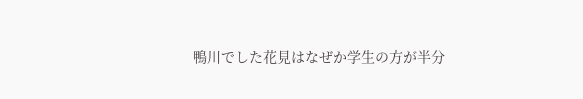鴨川でした花見はなぜか学生の方が半分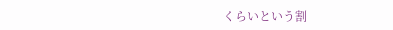くらいという割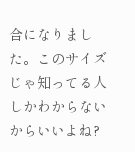合になりました。このサイズじゃ知ってる人しかわからないからいいよね?